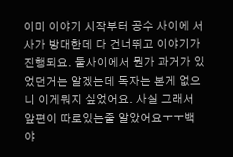이미 이야기 시작부터 공수 사이에 서사가 방대한데 다 건너뛰고 이야기가 진행되요. 둘사이에서 뭔가 과거가 있었던거는 알겠는데 독자는 본게 없으니 이게뭐지 싶었어요. 사실 그래서 앞편이 따로있는줄 알았어요ㅜㅜ백야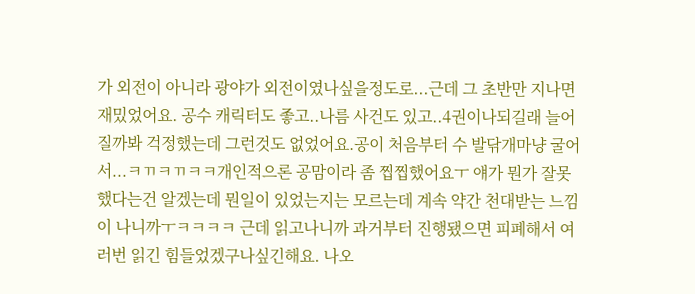가 외전이 아니라 광야가 외전이였나싶을정도로...근데 그 초반만 지나면 재밌었어요. 공수 캐릭터도 좋고..나름 사건도 있고..4권이나되길래 늘어질까봐 걱정했는데 그런것도 없었어요.공이 처음부터 수 발닦개마냥 굴어서...ㅋㄲㅋㄲㅋㅋ개인적으론 공맘이라 좀 찝찝했어요ㅜ 얘가 뭔가 잘못했다는건 알겠는데 뭔일이 있었는지는 모르는데 계속 약간 천대받는 느낌이 나니까ㅜㅋㅋㅋㅋ 근데 읽고나니까 과거부터 진행됐으면 피폐해서 여러번 읽긴 힘들었겠구나싶긴해요. 나오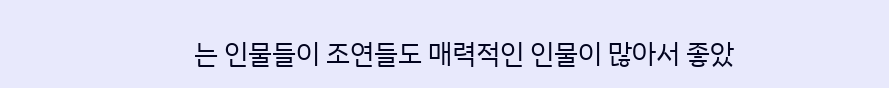는 인물들이 조연들도 매력적인 인물이 많아서 좋았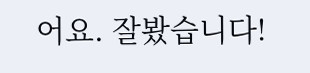어요. 잘봤습니다!